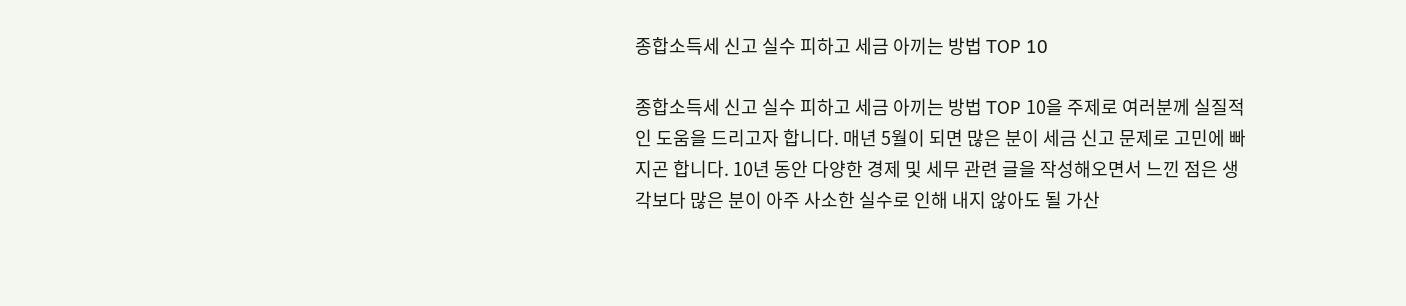종합소득세 신고 실수 피하고 세금 아끼는 방법 TOP 10

종합소득세 신고 실수 피하고 세금 아끼는 방법 TOP 10을 주제로 여러분께 실질적인 도움을 드리고자 합니다. 매년 5월이 되면 많은 분이 세금 신고 문제로 고민에 빠지곤 합니다. 10년 동안 다양한 경제 및 세무 관련 글을 작성해오면서 느낀 점은 생각보다 많은 분이 아주 사소한 실수로 인해 내지 않아도 될 가산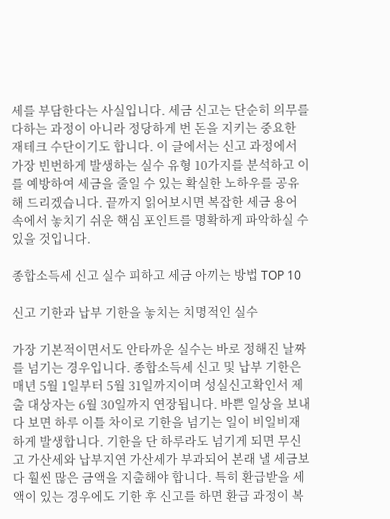세를 부담한다는 사실입니다. 세금 신고는 단순히 의무를 다하는 과정이 아니라 정당하게 번 돈을 지키는 중요한 재테크 수단이기도 합니다. 이 글에서는 신고 과정에서 가장 빈번하게 발생하는 실수 유형 10가지를 분석하고 이를 예방하여 세금을 줄일 수 있는 확실한 노하우를 공유해 드리겠습니다. 끝까지 읽어보시면 복잡한 세금 용어 속에서 놓치기 쉬운 핵심 포인트를 명확하게 파악하실 수 있을 것입니다.

종합소득세 신고 실수 피하고 세금 아끼는 방법 TOP 10

신고 기한과 납부 기한을 놓치는 치명적인 실수

가장 기본적이면서도 안타까운 실수는 바로 정해진 날짜를 넘기는 경우입니다. 종합소득세 신고 및 납부 기한은 매년 5월 1일부터 5월 31일까지이며 성실신고확인서 제출 대상자는 6월 30일까지 연장됩니다. 바쁜 일상을 보내다 보면 하루 이틀 차이로 기한을 넘기는 일이 비일비재하게 발생합니다. 기한을 단 하루라도 넘기게 되면 무신고 가산세와 납부지연 가산세가 부과되어 본래 낼 세금보다 훨씬 많은 금액을 지출해야 합니다. 특히 환급받을 세액이 있는 경우에도 기한 후 신고를 하면 환급 과정이 복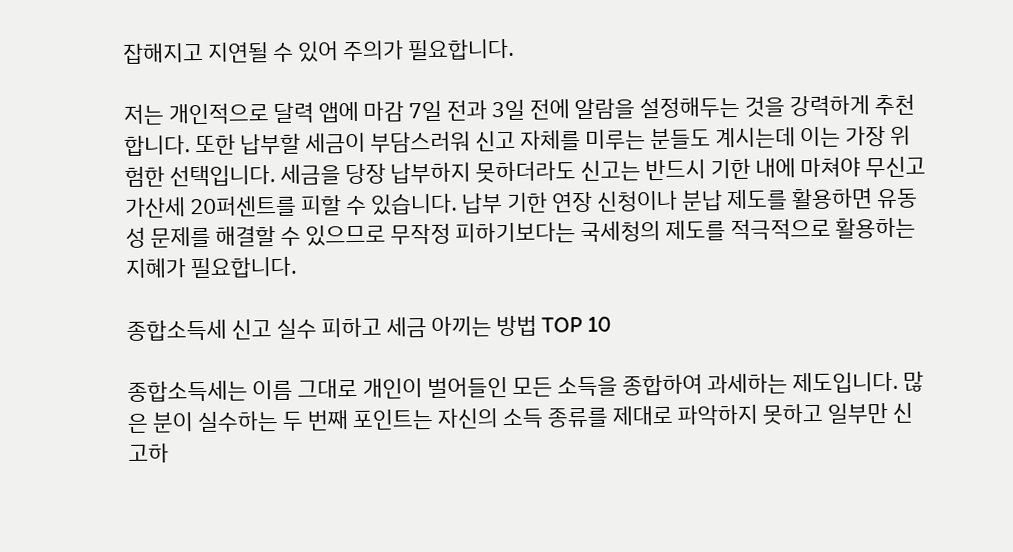잡해지고 지연될 수 있어 주의가 필요합니다.

저는 개인적으로 달력 앱에 마감 7일 전과 3일 전에 알람을 설정해두는 것을 강력하게 추천합니다. 또한 납부할 세금이 부담스러워 신고 자체를 미루는 분들도 계시는데 이는 가장 위험한 선택입니다. 세금을 당장 납부하지 못하더라도 신고는 반드시 기한 내에 마쳐야 무신고 가산세 20퍼센트를 피할 수 있습니다. 납부 기한 연장 신청이나 분납 제도를 활용하면 유동성 문제를 해결할 수 있으므로 무작정 피하기보다는 국세청의 제도를 적극적으로 활용하는 지혜가 필요합니다.

종합소득세 신고 실수 피하고 세금 아끼는 방법 TOP 10

종합소득세는 이름 그대로 개인이 벌어들인 모든 소득을 종합하여 과세하는 제도입니다. 많은 분이 실수하는 두 번째 포인트는 자신의 소득 종류를 제대로 파악하지 못하고 일부만 신고하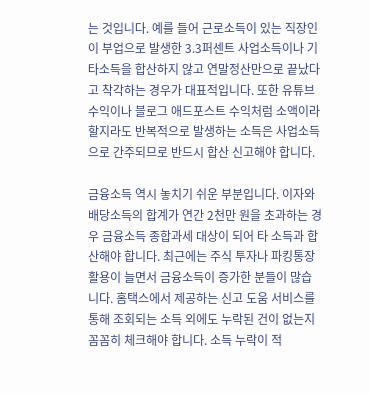는 것입니다. 예를 들어 근로소득이 있는 직장인이 부업으로 발생한 3.3퍼센트 사업소득이나 기타소득을 합산하지 않고 연말정산만으로 끝났다고 착각하는 경우가 대표적입니다. 또한 유튜브 수익이나 블로그 애드포스트 수익처럼 소액이라 할지라도 반복적으로 발생하는 소득은 사업소득으로 간주되므로 반드시 합산 신고해야 합니다.

금융소득 역시 놓치기 쉬운 부분입니다. 이자와 배당소득의 합계가 연간 2천만 원을 초과하는 경우 금융소득 종합과세 대상이 되어 타 소득과 합산해야 합니다. 최근에는 주식 투자나 파킹통장 활용이 늘면서 금융소득이 증가한 분들이 많습니다. 홈택스에서 제공하는 신고 도움 서비스를 통해 조회되는 소득 외에도 누락된 건이 없는지 꼼꼼히 체크해야 합니다. 소득 누락이 적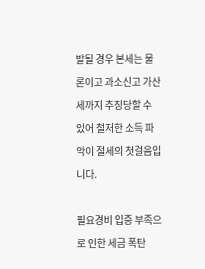발될 경우 본세는 물론이고 과소신고 가산세까지 추징당할 수 있어 철저한 소득 파악이 절세의 첫걸음입니다.

필요경비 입증 부족으로 인한 세금 폭탄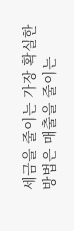세금을 줄이는 가장 확실한 방법은 매출을 줄이는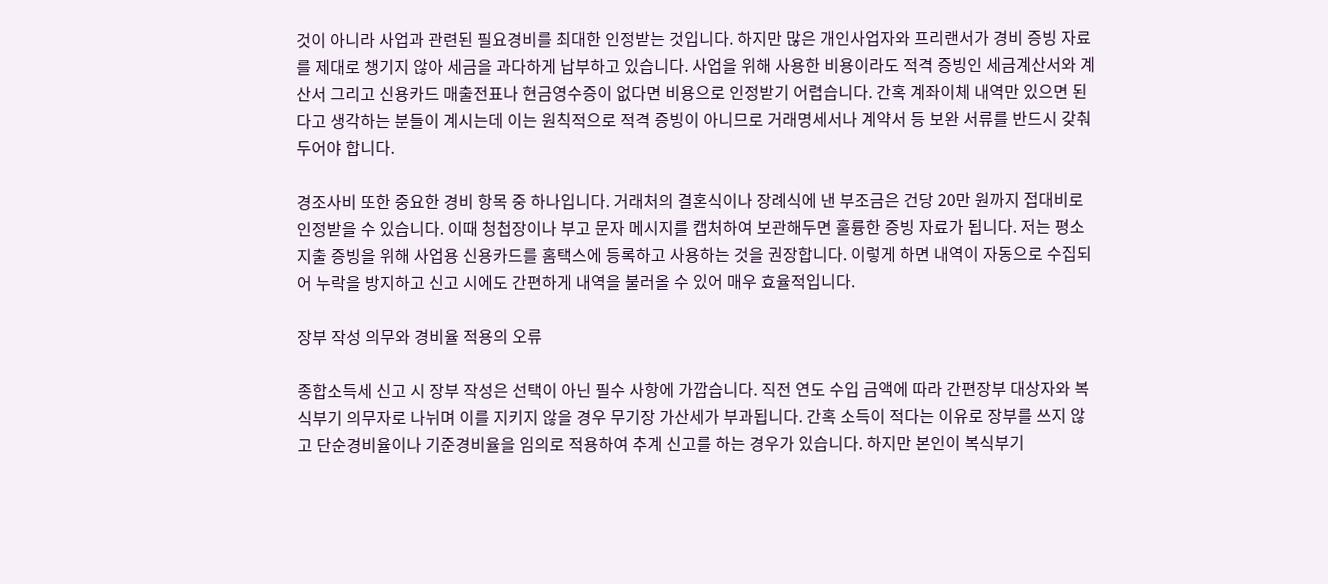것이 아니라 사업과 관련된 필요경비를 최대한 인정받는 것입니다. 하지만 많은 개인사업자와 프리랜서가 경비 증빙 자료를 제대로 챙기지 않아 세금을 과다하게 납부하고 있습니다. 사업을 위해 사용한 비용이라도 적격 증빙인 세금계산서와 계산서 그리고 신용카드 매출전표나 현금영수증이 없다면 비용으로 인정받기 어렵습니다. 간혹 계좌이체 내역만 있으면 된다고 생각하는 분들이 계시는데 이는 원칙적으로 적격 증빙이 아니므로 거래명세서나 계약서 등 보완 서류를 반드시 갖춰두어야 합니다.

경조사비 또한 중요한 경비 항목 중 하나입니다. 거래처의 결혼식이나 장례식에 낸 부조금은 건당 20만 원까지 접대비로 인정받을 수 있습니다. 이때 청첩장이나 부고 문자 메시지를 캡처하여 보관해두면 훌륭한 증빙 자료가 됩니다. 저는 평소 지출 증빙을 위해 사업용 신용카드를 홈택스에 등록하고 사용하는 것을 권장합니다. 이렇게 하면 내역이 자동으로 수집되어 누락을 방지하고 신고 시에도 간편하게 내역을 불러올 수 있어 매우 효율적입니다.

장부 작성 의무와 경비율 적용의 오류

종합소득세 신고 시 장부 작성은 선택이 아닌 필수 사항에 가깝습니다. 직전 연도 수입 금액에 따라 간편장부 대상자와 복식부기 의무자로 나뉘며 이를 지키지 않을 경우 무기장 가산세가 부과됩니다. 간혹 소득이 적다는 이유로 장부를 쓰지 않고 단순경비율이나 기준경비율을 임의로 적용하여 추계 신고를 하는 경우가 있습니다. 하지만 본인이 복식부기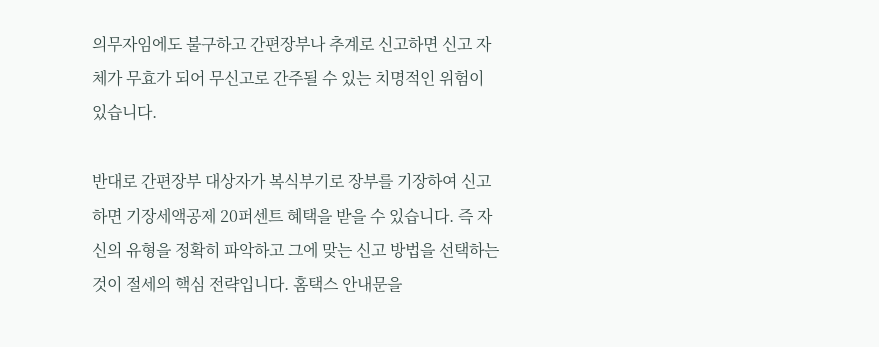의무자임에도 불구하고 간편장부나 추계로 신고하면 신고 자체가 무효가 되어 무신고로 간주될 수 있는 치명적인 위험이 있습니다.

반대로 간편장부 대상자가 복식부기로 장부를 기장하여 신고하면 기장세액공제 20퍼센트 혜택을 받을 수 있습니다. 즉 자신의 유형을 정확히 파악하고 그에 맞는 신고 방법을 선택하는 것이 절세의 핵심 전략입니다. 홈택스 안내문을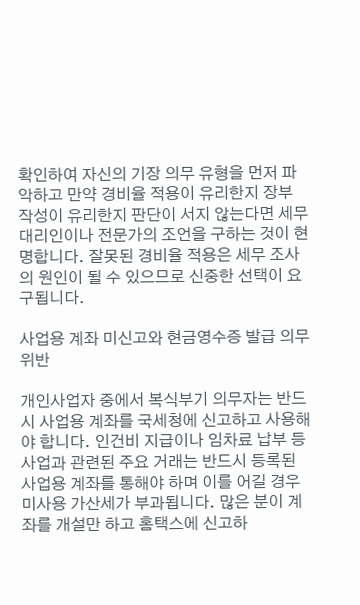확인하여 자신의 기장 의무 유형을 먼저 파악하고 만약 경비율 적용이 유리한지 장부 작성이 유리한지 판단이 서지 않는다면 세무 대리인이나 전문가의 조언을 구하는 것이 현명합니다. 잘못된 경비율 적용은 세무 조사의 원인이 될 수 있으므로 신중한 선택이 요구됩니다.

사업용 계좌 미신고와 현금영수증 발급 의무 위반

개인사업자 중에서 복식부기 의무자는 반드시 사업용 계좌를 국세청에 신고하고 사용해야 합니다. 인건비 지급이나 임차료 납부 등 사업과 관련된 주요 거래는 반드시 등록된 사업용 계좌를 통해야 하며 이를 어길 경우 미사용 가산세가 부과됩니다. 많은 분이 계좌를 개설만 하고 홈택스에 신고하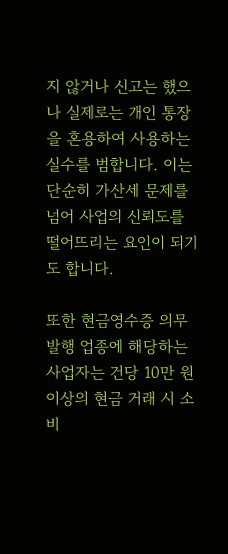지 않거나 신고는 했으나 실제로는 개인 통장을 혼용하여 사용하는 실수를 범합니다. 이는 단순히 가산세 문제를 넘어 사업의 신뢰도를 떨어뜨리는 요인이 되기도 합니다.

또한 현금영수증 의무 발행 업종에 해당하는 사업자는 건당 10만 원 이상의 현금 거래 시 소비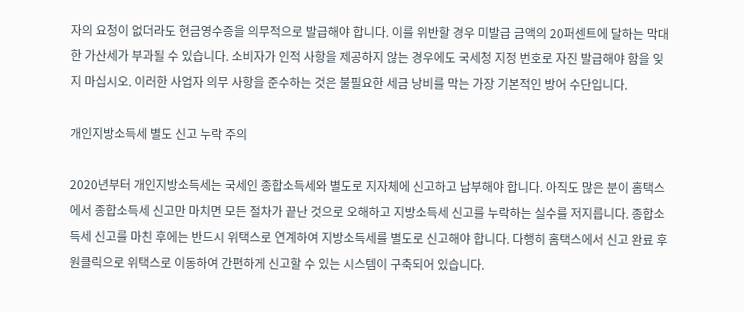자의 요청이 없더라도 현금영수증을 의무적으로 발급해야 합니다. 이를 위반할 경우 미발급 금액의 20퍼센트에 달하는 막대한 가산세가 부과될 수 있습니다. 소비자가 인적 사항을 제공하지 않는 경우에도 국세청 지정 번호로 자진 발급해야 함을 잊지 마십시오. 이러한 사업자 의무 사항을 준수하는 것은 불필요한 세금 낭비를 막는 가장 기본적인 방어 수단입니다.

개인지방소득세 별도 신고 누락 주의

2020년부터 개인지방소득세는 국세인 종합소득세와 별도로 지자체에 신고하고 납부해야 합니다. 아직도 많은 분이 홈택스에서 종합소득세 신고만 마치면 모든 절차가 끝난 것으로 오해하고 지방소득세 신고를 누락하는 실수를 저지릅니다. 종합소득세 신고를 마친 후에는 반드시 위택스로 연계하여 지방소득세를 별도로 신고해야 합니다. 다행히 홈택스에서 신고 완료 후 원클릭으로 위택스로 이동하여 간편하게 신고할 수 있는 시스템이 구축되어 있습니다.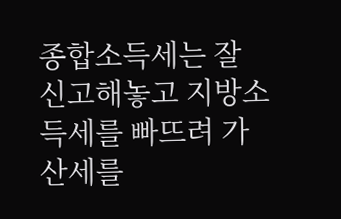종합소득세는 잘 신고해놓고 지방소득세를 빠뜨려 가산세를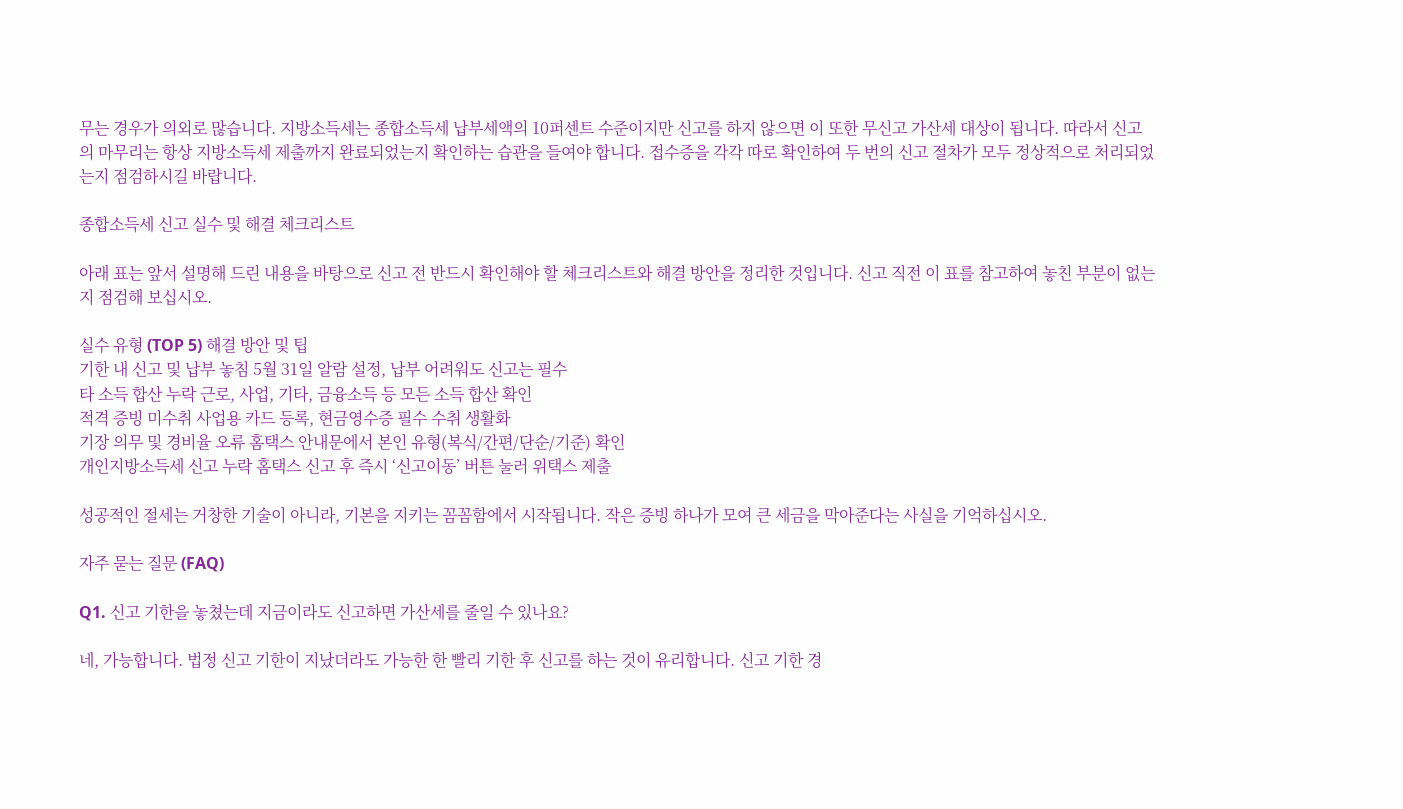무는 경우가 의외로 많습니다. 지방소득세는 종합소득세 납부세액의 10퍼센트 수준이지만 신고를 하지 않으면 이 또한 무신고 가산세 대상이 됩니다. 따라서 신고의 마무리는 항상 지방소득세 제출까지 완료되었는지 확인하는 습관을 들여야 합니다. 접수증을 각각 따로 확인하여 두 번의 신고 절차가 모두 정상적으로 처리되었는지 점검하시길 바랍니다.

종합소득세 신고 실수 및 해결 체크리스트

아래 표는 앞서 설명해 드린 내용을 바탕으로 신고 전 반드시 확인해야 할 체크리스트와 해결 방안을 정리한 것입니다. 신고 직전 이 표를 참고하여 놓친 부분이 없는지 점검해 보십시오.

실수 유형 (TOP 5) 해결 방안 및 팁
기한 내 신고 및 납부 놓침 5월 31일 알람 설정, 납부 어려워도 신고는 필수
타 소득 합산 누락 근로, 사업, 기타, 금융소득 등 모든 소득 합산 확인
적격 증빙 미수취 사업용 카드 등록, 현금영수증 필수 수취 생활화
기장 의무 및 경비율 오류 홈택스 안내문에서 본인 유형(복식/간편/단순/기준) 확인
개인지방소득세 신고 누락 홈택스 신고 후 즉시 ‘신고이동’ 버튼 눌러 위택스 제출

성공적인 절세는 거창한 기술이 아니라, 기본을 지키는 꼼꼼함에서 시작됩니다. 작은 증빙 하나가 모여 큰 세금을 막아준다는 사실을 기억하십시오.

자주 묻는 질문 (FAQ)

Q1. 신고 기한을 놓쳤는데 지금이라도 신고하면 가산세를 줄일 수 있나요?

네, 가능합니다. 법정 신고 기한이 지났더라도 가능한 한 빨리 기한 후 신고를 하는 것이 유리합니다. 신고 기한 경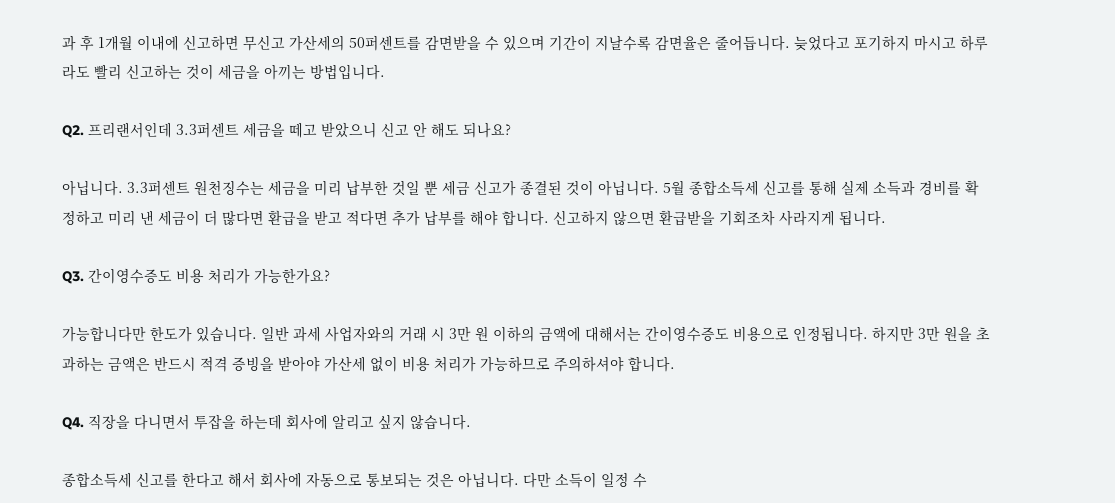과 후 1개월 이내에 신고하면 무신고 가산세의 50퍼센트를 감면받을 수 있으며 기간이 지날수록 감면율은 줄어듭니다. 늦었다고 포기하지 마시고 하루라도 빨리 신고하는 것이 세금을 아끼는 방법입니다.

Q2. 프리랜서인데 3.3퍼센트 세금을 떼고 받았으니 신고 안 해도 되나요?

아닙니다. 3.3퍼센트 원천징수는 세금을 미리 납부한 것일 뿐 세금 신고가 종결된 것이 아닙니다. 5월 종합소득세 신고를 통해 실제 소득과 경비를 확정하고 미리 낸 세금이 더 많다면 환급을 받고 적다면 추가 납부를 해야 합니다. 신고하지 않으면 환급받을 기회조차 사라지게 됩니다.

Q3. 간이영수증도 비용 처리가 가능한가요?

가능합니다만 한도가 있습니다. 일반 과세 사업자와의 거래 시 3만 원 이하의 금액에 대해서는 간이영수증도 비용으로 인정됩니다. 하지만 3만 원을 초과하는 금액은 반드시 적격 증빙을 받아야 가산세 없이 비용 처리가 가능하므로 주의하셔야 합니다.

Q4. 직장을 다니면서 투잡을 하는데 회사에 알리고 싶지 않습니다.

종합소득세 신고를 한다고 해서 회사에 자동으로 통보되는 것은 아닙니다. 다만 소득이 일정 수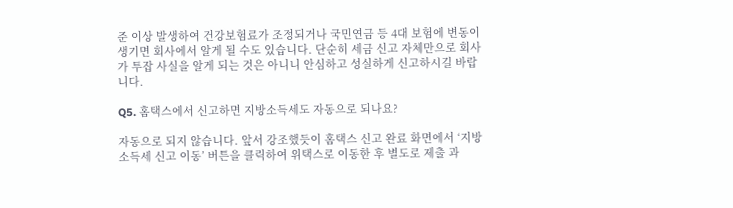준 이상 발생하여 건강보험료가 조정되거나 국민연금 등 4대 보험에 변동이 생기면 회사에서 알게 될 수도 있습니다. 단순히 세금 신고 자체만으로 회사가 투잡 사실을 알게 되는 것은 아니니 안심하고 성실하게 신고하시길 바랍니다.

Q5. 홈택스에서 신고하면 지방소득세도 자동으로 되나요?

자동으로 되지 않습니다. 앞서 강조했듯이 홈택스 신고 완료 화면에서 ‘지방소득세 신고 이동’ 버튼을 클릭하여 위택스로 이동한 후 별도로 제출 과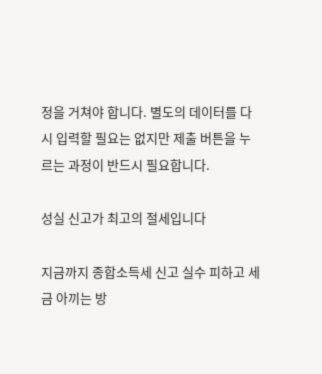정을 거쳐야 합니다. 별도의 데이터를 다시 입력할 필요는 없지만 제출 버튼을 누르는 과정이 반드시 필요합니다.

성실 신고가 최고의 절세입니다

지금까지 종합소득세 신고 실수 피하고 세금 아끼는 방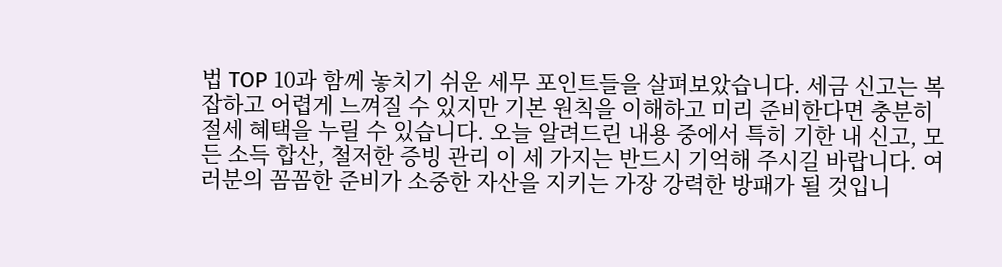법 TOP 10과 함께 놓치기 쉬운 세무 포인트들을 살펴보았습니다. 세금 신고는 복잡하고 어렵게 느껴질 수 있지만 기본 원칙을 이해하고 미리 준비한다면 충분히 절세 혜택을 누릴 수 있습니다. 오늘 알려드린 내용 중에서 특히 기한 내 신고, 모든 소득 합산, 철저한 증빙 관리 이 세 가지는 반드시 기억해 주시길 바랍니다. 여러분의 꼼꼼한 준비가 소중한 자산을 지키는 가장 강력한 방패가 될 것입니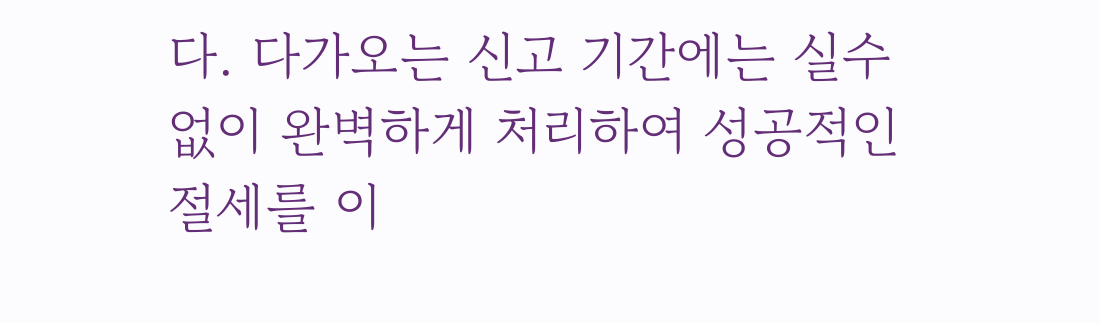다. 다가오는 신고 기간에는 실수 없이 완벽하게 처리하여 성공적인 절세를 이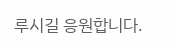루시길 응원합니다.